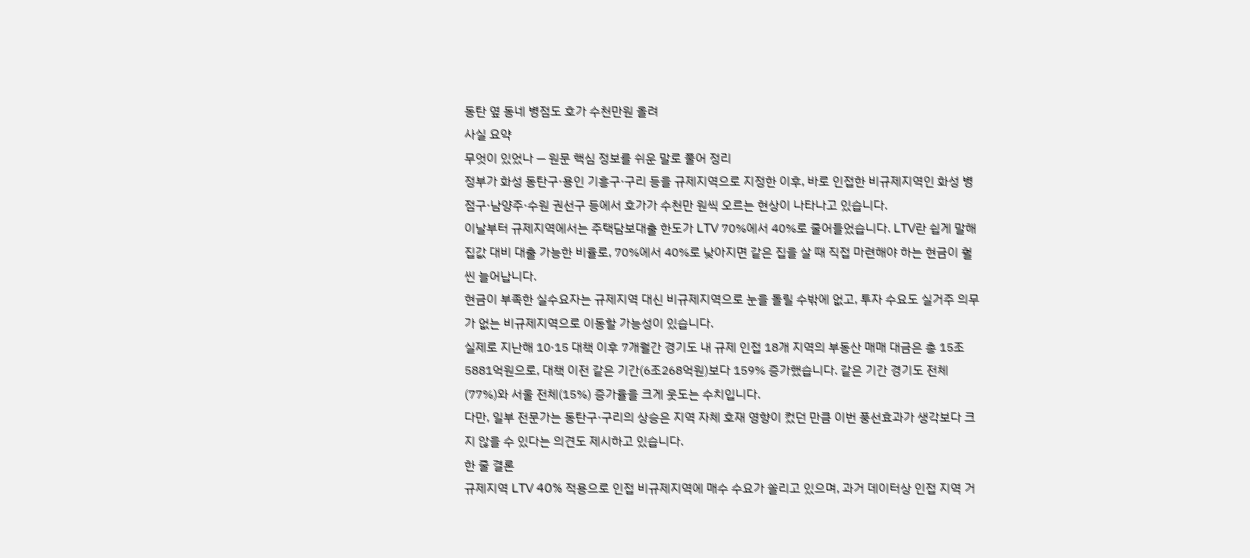동탄 옆 동네 병점도 호가 수천만원 올려
사실 요약
무엇이 있었나 — 원문 핵심 정보를 쉬운 말로 풀어 정리
정부가 화성 동탄구·용인 기흥구·구리 등을 규제지역으로 지정한 이후, 바로 인접한 비규제지역인 화성 병점구·남양주·수원 권선구 등에서 호가가 수천만 원씩 오르는 현상이 나타나고 있습니다.
이날부터 규제지역에서는 주택담보대출 한도가 LTV 70%에서 40%로 줄어들었습니다. LTV란 쉽게 말해 집값 대비 대출 가능한 비율로, 70%에서 40%로 낮아지면 같은 집을 살 때 직접 마련해야 하는 현금이 훨씬 늘어납니다.
현금이 부족한 실수요자는 규제지역 대신 비규제지역으로 눈을 돌릴 수밖에 없고, 투자 수요도 실거주 의무가 없는 비규제지역으로 이동할 가능성이 있습니다.
실제로 지난해 10·15 대책 이후 7개월간 경기도 내 규제 인접 18개 지역의 부동산 매매 대금은 총 15조5881억원으로, 대책 이전 같은 기간(6조268억원)보다 159% 증가했습니다. 같은 기간 경기도 전체(77%)와 서울 전체(15%) 증가율을 크게 웃도는 수치입니다.
다만, 일부 전문가는 동탄구·구리의 상승은 지역 자체 호재 영향이 컸던 만큼 이번 풍선효과가 생각보다 크지 않을 수 있다는 의견도 제시하고 있습니다.
한 줄 결론
규제지역 LTV 40% 적용으로 인접 비규제지역에 매수 수요가 쏠리고 있으며, 과거 데이터상 인접 지역 거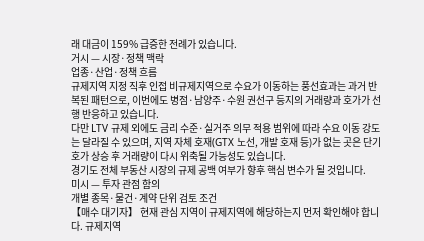래 대금이 159% 급증한 전례가 있습니다.
거시 — 시장·정책 맥락
업종·산업·정책 흐름
규제지역 지정 직후 인접 비규제지역으로 수요가 이동하는 풍선효과는 과거 반복된 패턴으로, 이번에도 병점·남양주·수원 권선구 등지의 거래량과 호가가 선행 반응하고 있습니다.
다만 LTV 규제 외에도 금리 수준·실거주 의무 적용 범위에 따라 수요 이동 강도는 달라질 수 있으며, 지역 자체 호재(GTX 노선, 개발 호재 등)가 없는 곳은 단기 호가 상승 후 거래량이 다시 위축될 가능성도 있습니다.
경기도 전체 부동산 시장의 규제 공백 여부가 향후 핵심 변수가 될 것입니다.
미시 — 투자 관점 함의
개별 종목·물건·계약 단위 검토 조건
【매수 대기자】 현재 관심 지역이 규제지역에 해당하는지 먼저 확인해야 합니다. 규제지역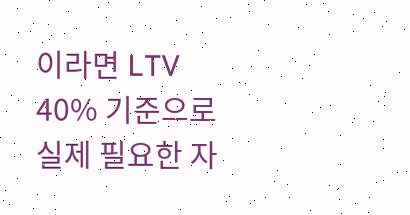이라면 LTV 40% 기준으로 실제 필요한 자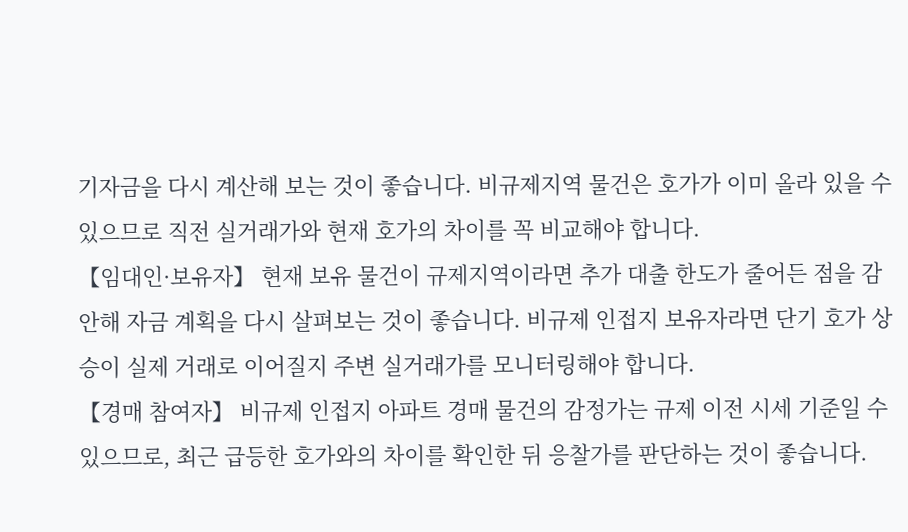기자금을 다시 계산해 보는 것이 좋습니다. 비규제지역 물건은 호가가 이미 올라 있을 수 있으므로 직전 실거래가와 현재 호가의 차이를 꼭 비교해야 합니다.
【임대인·보유자】 현재 보유 물건이 규제지역이라면 추가 대출 한도가 줄어든 점을 감안해 자금 계획을 다시 살펴보는 것이 좋습니다. 비규제 인접지 보유자라면 단기 호가 상승이 실제 거래로 이어질지 주변 실거래가를 모니터링해야 합니다.
【경매 참여자】 비규제 인접지 아파트 경매 물건의 감정가는 규제 이전 시세 기준일 수 있으므로, 최근 급등한 호가와의 차이를 확인한 뒤 응찰가를 판단하는 것이 좋습니다.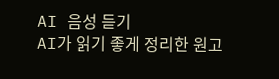AI 음성 듣기
AI가 읽기 좋게 정리한 원고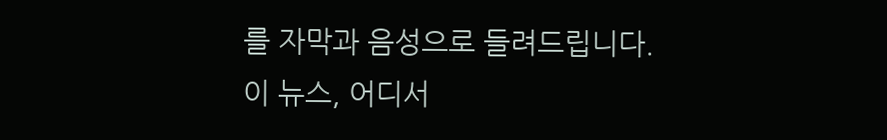를 자막과 음성으로 들려드립니다.
이 뉴스, 어디서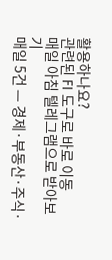활용하나요?
관련된 FI 도구로 바로 이동
매일 아침 텔레그램으로 받아보기
매일 5건 — 경제·부동산·주식·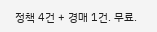정책 4건 + 경매 1건. 무료.